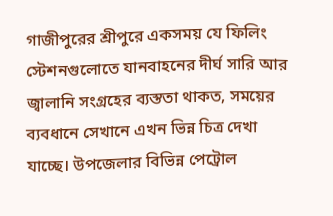গাজীপুরের শ্রীপুরে একসময় যে ফিলিং স্টেশনগুলোতে যানবাহনের দীর্ঘ সারি আর জ্বালানি সংগ্রহের ব্যস্ততা থাকত, সময়ের ব্যবধানে সেখানে এখন ভিন্ন চিত্র দেখা যাচ্ছে। উপজেলার বিভিন্ন পেট্রোল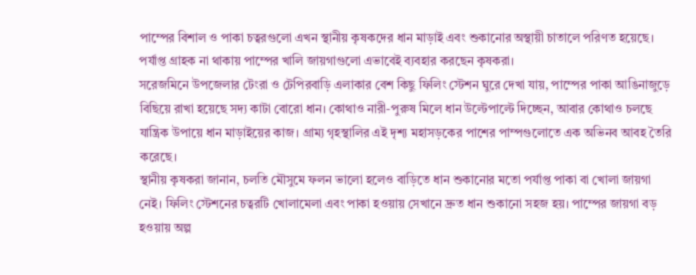পাম্পের বিশাল ও পাকা চত্বরগুলো এখন স্থানীয় কৃষকদের ধান মাড়াই এবং শুকানোর অস্থায়ী চাতালে পরিণত হয়েছে। পর্যাপ্ত গ্রাহক না থাকায় পাম্পের খালি জায়গাগুলো এভাবেই ব্যবহার করছেন কৃষকরা।
সরেজমিনে উপজেলার টেংরা ও টেপিরবাড়ি এলাকার বেশ কিছু ফিলিং স্টেশন ঘুরে দেখা যায়, পাম্পের পাকা আঙিনাজুড়ে বিছিয়ে রাখা হয়েছে সদ্য কাটা বোরো ধান। কোথাও নারী-পুরুষ মিলে ধান উল্টেপাল্টে দিচ্ছেন, আবার কোথাও চলছে যান্ত্রিক উপায়ে ধান মাড়াইয়ের কাজ। গ্রাম্য গৃহস্থালির এই দৃশ্য মহাসড়কের পাশের পাম্পগুলোতে এক অভিনব আবহ তৈরি করেছে।
স্থানীয় কৃষকরা জানান, চলতি মৌসুমে ফলন ভালো হলেও বাড়িতে ধান শুকানোর মতো পর্যাপ্ত পাকা বা খোলা জায়গা নেই। ফিলিং স্টেশনের চত্বরটি খোলামেলা এবং পাকা হওয়ায় সেখানে দ্রুত ধান শুকানো সহজ হয়। পাম্পের জায়গা বড় হওয়ায় অল্প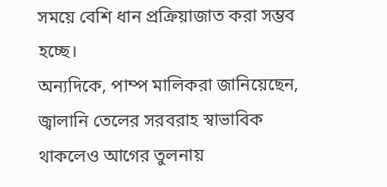সময়ে বেশি ধান প্রক্রিয়াজাত করা সম্ভব হচ্ছে।
অন্যদিকে, পাম্প মালিকরা জানিয়েছেন, জ্বালানি তেলের সরবরাহ স্বাভাবিক থাকলেও আগের তুলনায়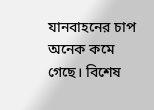যানবাহনের চাপ অনেক কমে গেছে। বিশেষ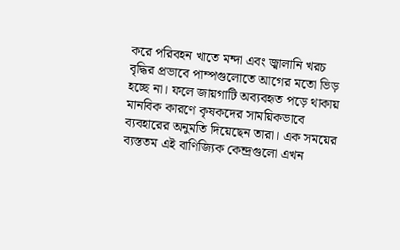করে পরিবহন খাতে মন্দা এবং জ্বালানি খরচ বৃদ্ধির প্রভাবে পাম্পগুলোতে আগের মতো ভিড় হচ্ছে না। ফলে জায়গাটি অব্যবহৃত পড়ে থাকায় মানবিক কারণে কৃষকদের সাময়িকভাবে ব্যবহারের অনুমতি দিয়েছেন তারা। এক সময়ের ব্যস্ততম এই বাণিজ্যিক কেন্দ্রগুলো এখন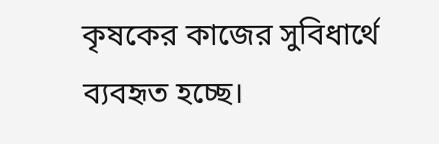কৃষকের কাজের সুবিধার্থে ব্যবহৃত হচ্ছে।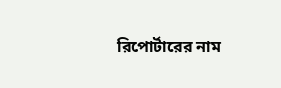রিপোর্টারের নাম